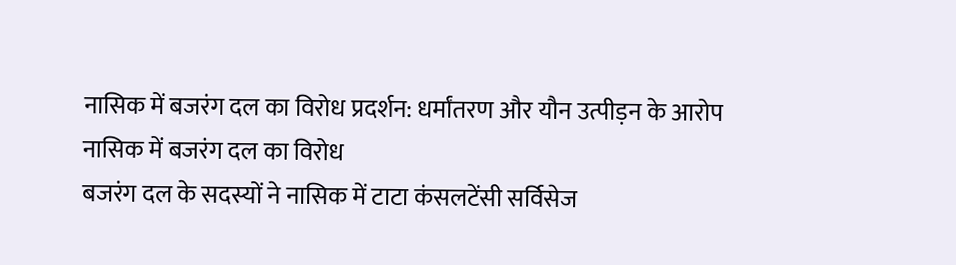नासिक में बजरंग दल का विरोध प्रदर्शन: धर्मांतरण और यौन उत्पीड़न के आरोप
नासिक में बजरंग दल का विरोध
बजरंग दल के सदस्यों ने नासिक में टाटा कंसलटेंसी सर्विसेज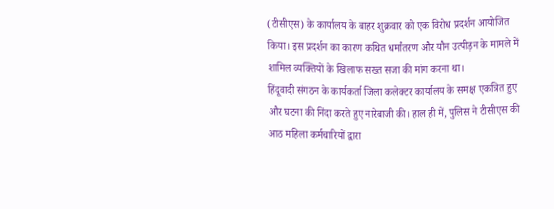(टीसीएस) के कार्यालय के बाहर शुक्रवार को एक विरोध प्रदर्शन आयोजित किया। इस प्रदर्शन का कारण कथित धर्मांतरण और यौन उत्पीड़न के मामले में शामिल व्यक्तियों के खिलाफ सख्त सजा की मांग करना था।
हिंदूवादी संगठन के कार्यकर्ता जिला कलेक्टर कार्यालय के समक्ष एकत्रित हुए और घटना की निंदा करते हुए नारेबाजी की। हाल ही में, पुलिस ने टीसीएस की आठ महिला कर्मचारियों द्वारा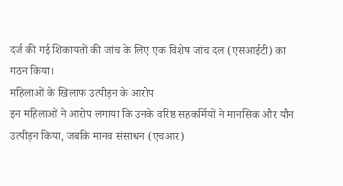दर्ज की गई शिकायतों की जांच के लिए एक विशेष जांच दल (एसआईटी) का गठन किया।
महिलाओं के खिलाफ उत्पीड़न के आरोप
इन महिलाओं ने आरोप लगाया कि उनके वरिष्ठ सहकर्मियों ने मानसिक और यौन उत्पीड़न किया, जबकि मानव संसाधन (एचआर)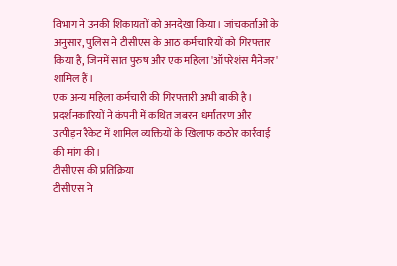विभाग ने उनकी शिकायतों को अनदेखा किया। जांचकर्ताओं के अनुसार, पुलिस ने टीसीएस के आठ कर्मचारियों को गिरफ्तार किया है, जिनमें सात पुरुष और एक महिला 'ऑपरेशंस मैनेजर' शामिल हैं।
एक अन्य महिला कर्मचारी की गिरफ्तारी अभी बाकी है। प्रदर्शनकारियों ने कंपनी में कथित जबरन धर्मांतरण और उत्पीड़न रैकेट में शामिल व्यक्तियों के खिलाफ कठोर कार्रवाई की मांग की।
टीसीएस की प्रतिक्रिया
टीसीएस ने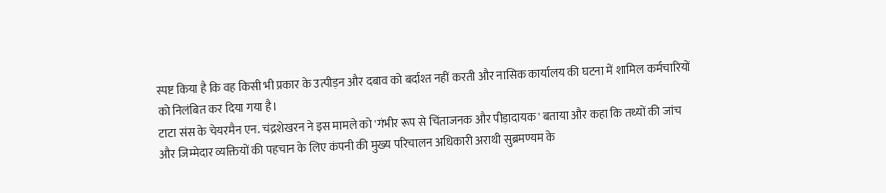स्पष्ट किया है कि वह किसी भी प्रकार के उत्पीड़न और दबाव को बर्दाश्त नहीं करती और नासिक कार्यालय की घटना में शामिल कर्मचारियों को निलंबित कर दिया गया है।
टाटा संस के चेयरमैन एन. चंद्रशेखरन ने इस मामले को 'गंभीर रूप से चिंताजनक और पीड़ादायक' बताया और कहा कि तथ्यों की जांच और जिम्मेदार व्यक्तियों की पहचान के लिए कंपनी की मुख्य परिचालन अधिकारी अराथी सुब्रमण्यम के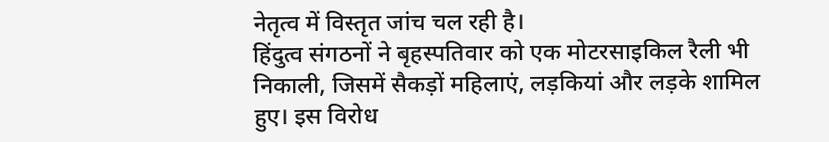नेतृत्व में विस्तृत जांच चल रही है।
हिंदुत्व संगठनों ने बृहस्पतिवार को एक मोटरसाइकिल रैली भी निकाली, जिसमें सैकड़ों महिलाएं, लड़कियां और लड़के शामिल हुए। इस विरोध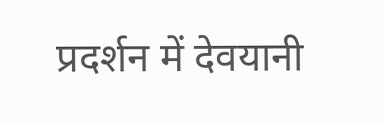प्रदर्शन में देवयानी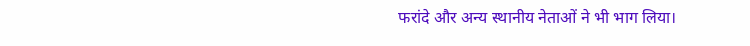फरांदे और अन्य स्थानीय नेताओं ने भी भाग लिया।